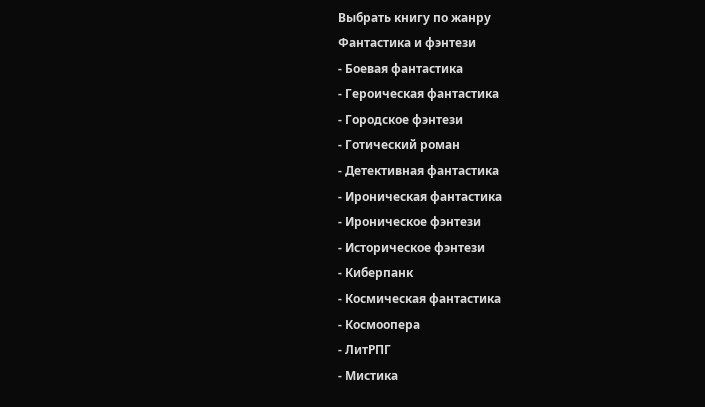Выбрать книгу по жанру
Фантастика и фэнтези
- Боевая фантастика
- Героическая фантастика
- Городское фэнтези
- Готический роман
- Детективная фантастика
- Ироническая фантастика
- Ироническое фэнтези
- Историческое фэнтези
- Киберпанк
- Космическая фантастика
- Космоопера
- ЛитРПГ
- Мистика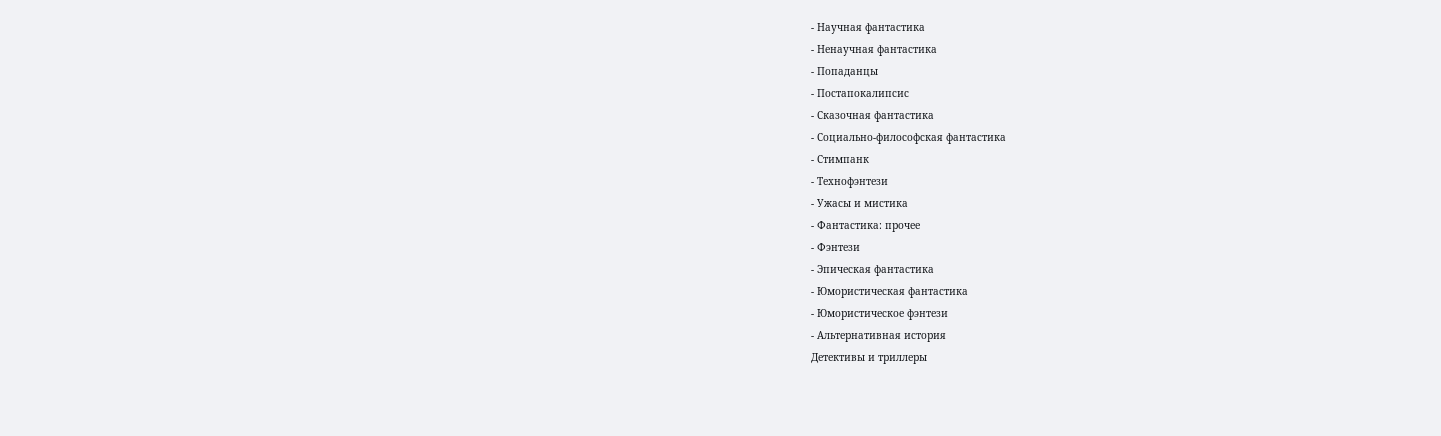- Научная фантастика
- Ненаучная фантастика
- Попаданцы
- Постапокалипсис
- Сказочная фантастика
- Социально-философская фантастика
- Стимпанк
- Технофэнтези
- Ужасы и мистика
- Фантастика: прочее
- Фэнтези
- Эпическая фантастика
- Юмористическая фантастика
- Юмористическое фэнтези
- Альтернативная история
Детективы и триллеры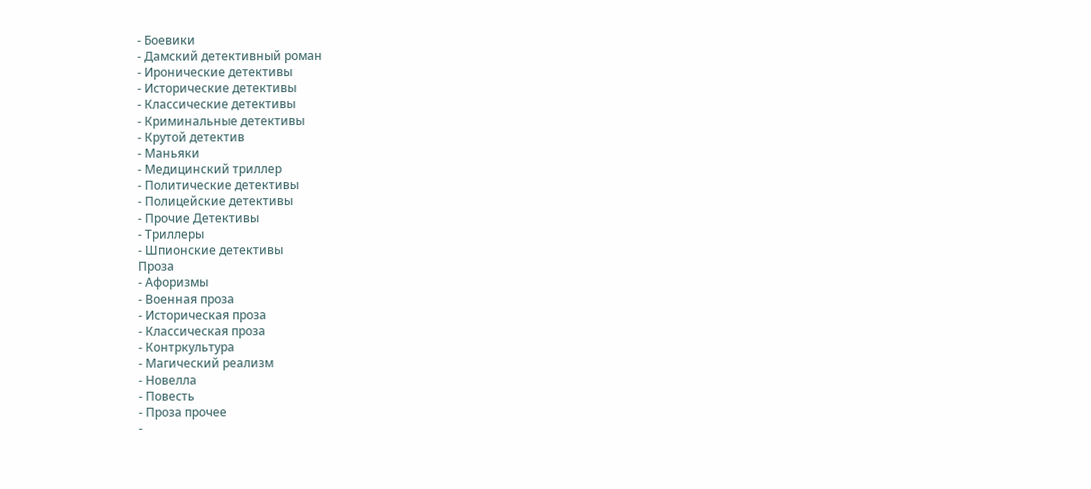- Боевики
- Дамский детективный роман
- Иронические детективы
- Исторические детективы
- Классические детективы
- Криминальные детективы
- Крутой детектив
- Маньяки
- Медицинский триллер
- Политические детективы
- Полицейские детективы
- Прочие Детективы
- Триллеры
- Шпионские детективы
Проза
- Афоризмы
- Военная проза
- Историческая проза
- Классическая проза
- Контркультура
- Магический реализм
- Новелла
- Повесть
- Проза прочее
-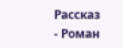Рассказ
- Роман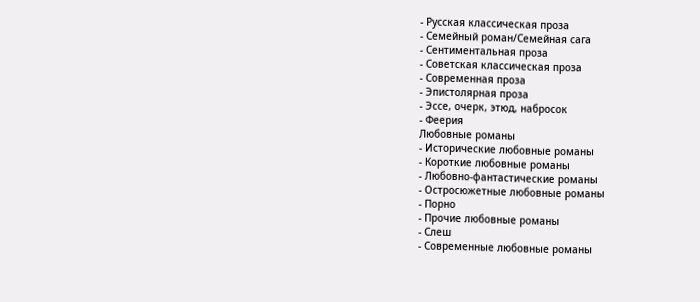- Русская классическая проза
- Семейный роман/Семейная сага
- Сентиментальная проза
- Советская классическая проза
- Современная проза
- Эпистолярная проза
- Эссе, очерк, этюд, набросок
- Феерия
Любовные романы
- Исторические любовные романы
- Короткие любовные романы
- Любовно-фантастические романы
- Остросюжетные любовные романы
- Порно
- Прочие любовные романы
- Слеш
- Современные любовные романы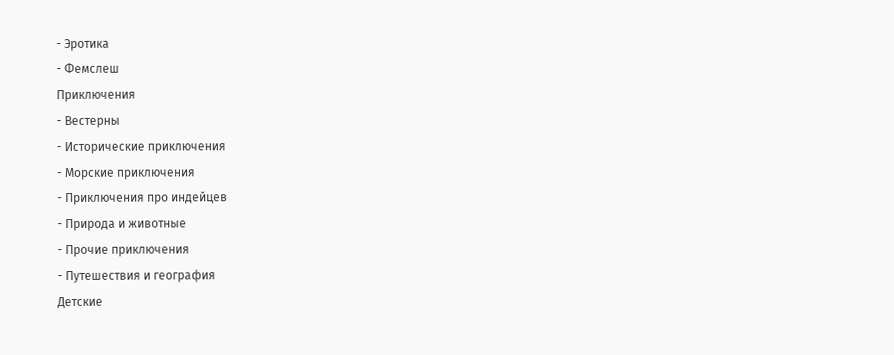- Эротика
- Фемслеш
Приключения
- Вестерны
- Исторические приключения
- Морские приключения
- Приключения про индейцев
- Природа и животные
- Прочие приключения
- Путешествия и география
Детские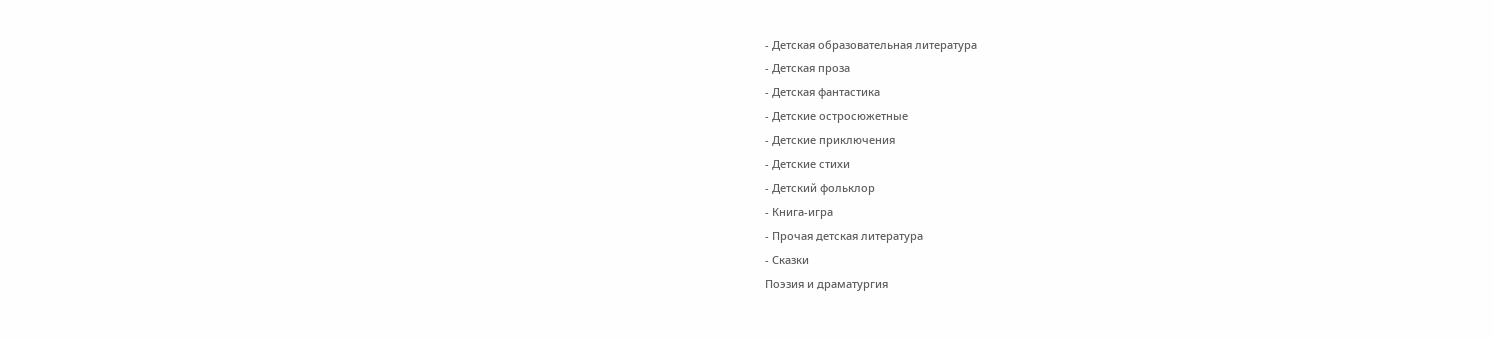- Детская образовательная литература
- Детская проза
- Детская фантастика
- Детские остросюжетные
- Детские приключения
- Детские стихи
- Детский фольклор
- Книга-игра
- Прочая детская литература
- Сказки
Поэзия и драматургия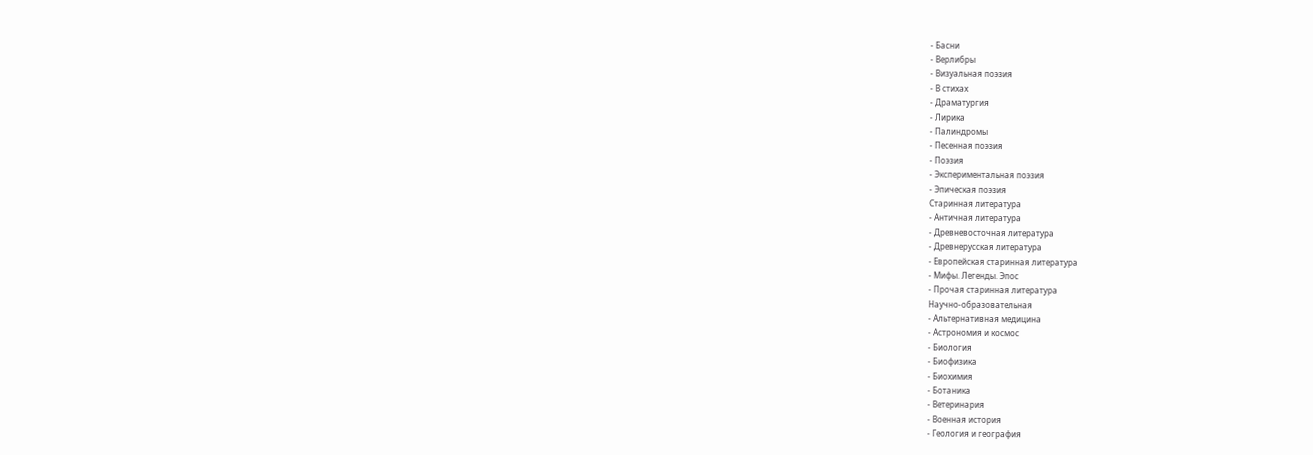- Басни
- Верлибры
- Визуальная поэзия
- В стихах
- Драматургия
- Лирика
- Палиндромы
- Песенная поэзия
- Поэзия
- Экспериментальная поэзия
- Эпическая поэзия
Старинная литература
- Античная литература
- Древневосточная литература
- Древнерусская литература
- Европейская старинная литература
- Мифы. Легенды. Эпос
- Прочая старинная литература
Научно-образовательная
- Альтернативная медицина
- Астрономия и космос
- Биология
- Биофизика
- Биохимия
- Ботаника
- Ветеринария
- Военная история
- Геология и география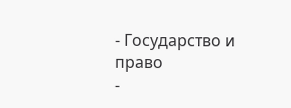- Государство и право
-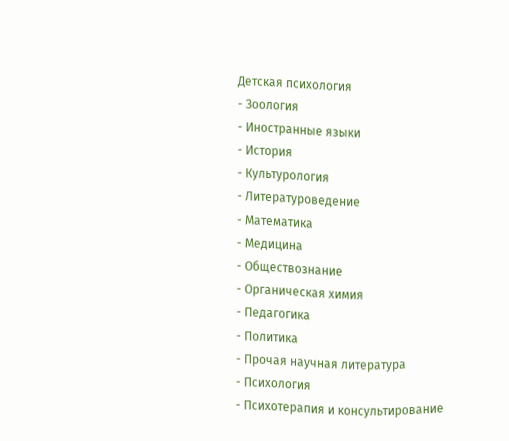Детская психология
- Зоология
- Иностранные языки
- История
- Культурология
- Литературоведение
- Математика
- Медицина
- Обществознание
- Органическая химия
- Педагогика
- Политика
- Прочая научная литература
- Психология
- Психотерапия и консультирование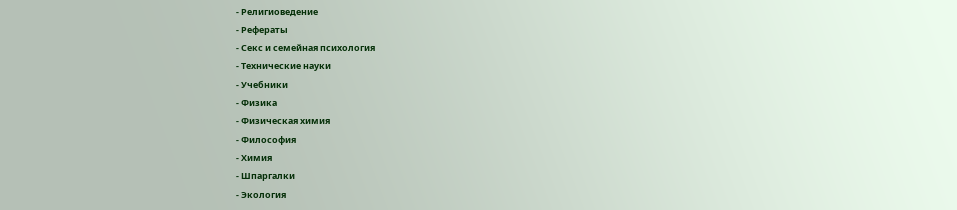- Религиоведение
- Рефераты
- Секс и семейная психология
- Технические науки
- Учебники
- Физика
- Физическая химия
- Философия
- Химия
- Шпаргалки
- Экология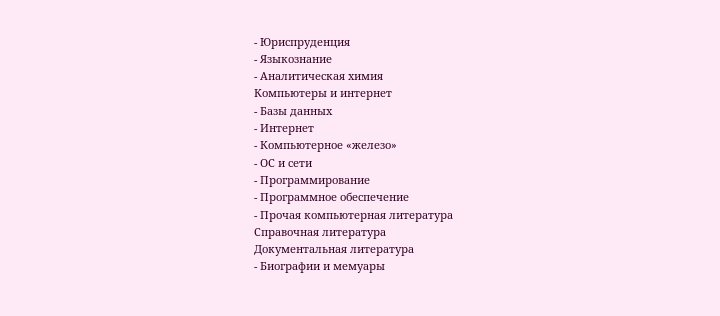- Юриспруденция
- Языкознание
- Аналитическая химия
Компьютеры и интернет
- Базы данных
- Интернет
- Компьютерное «железо»
- ОС и сети
- Программирование
- Программное обеспечение
- Прочая компьютерная литература
Справочная литература
Документальная литература
- Биографии и мемуары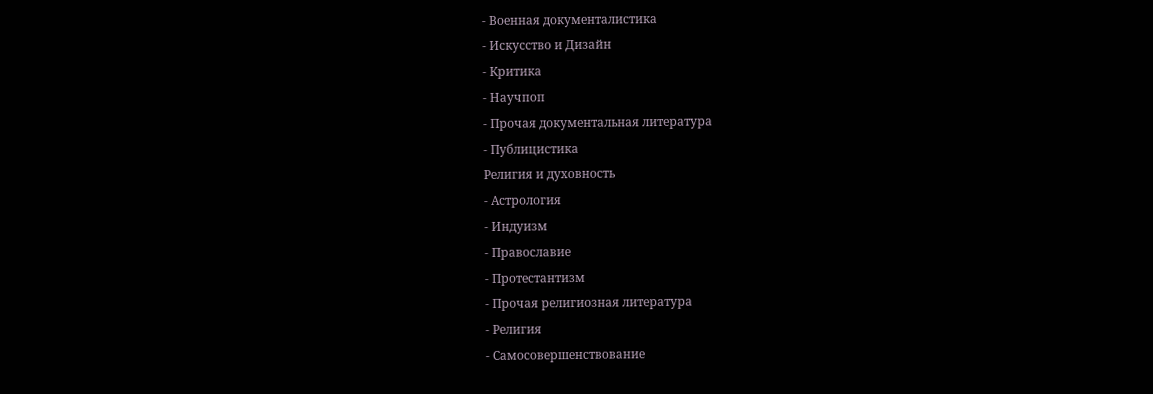- Военная документалистика
- Искусство и Дизайн
- Критика
- Научпоп
- Прочая документальная литература
- Публицистика
Религия и духовность
- Астрология
- Индуизм
- Православие
- Протестантизм
- Прочая религиозная литература
- Религия
- Самосовершенствование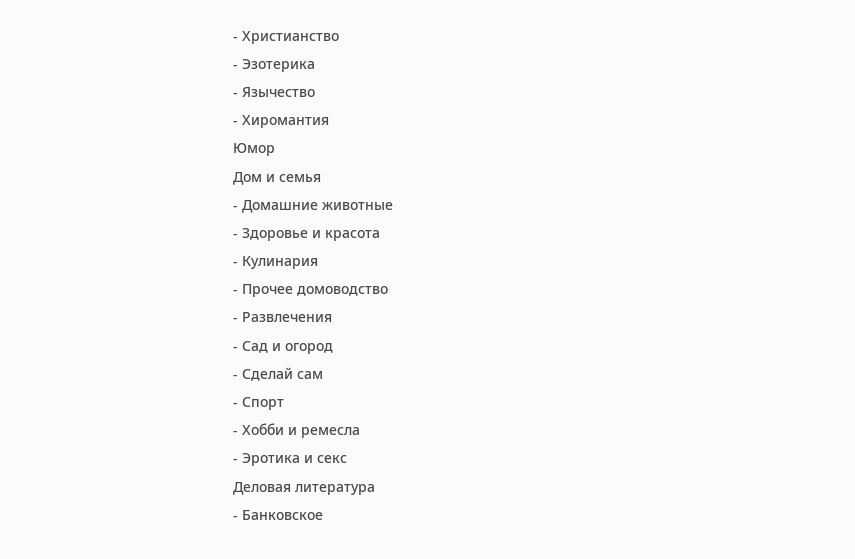- Христианство
- Эзотерика
- Язычество
- Хиромантия
Юмор
Дом и семья
- Домашние животные
- Здоровье и красота
- Кулинария
- Прочее домоводство
- Развлечения
- Сад и огород
- Сделай сам
- Спорт
- Хобби и ремесла
- Эротика и секс
Деловая литература
- Банковское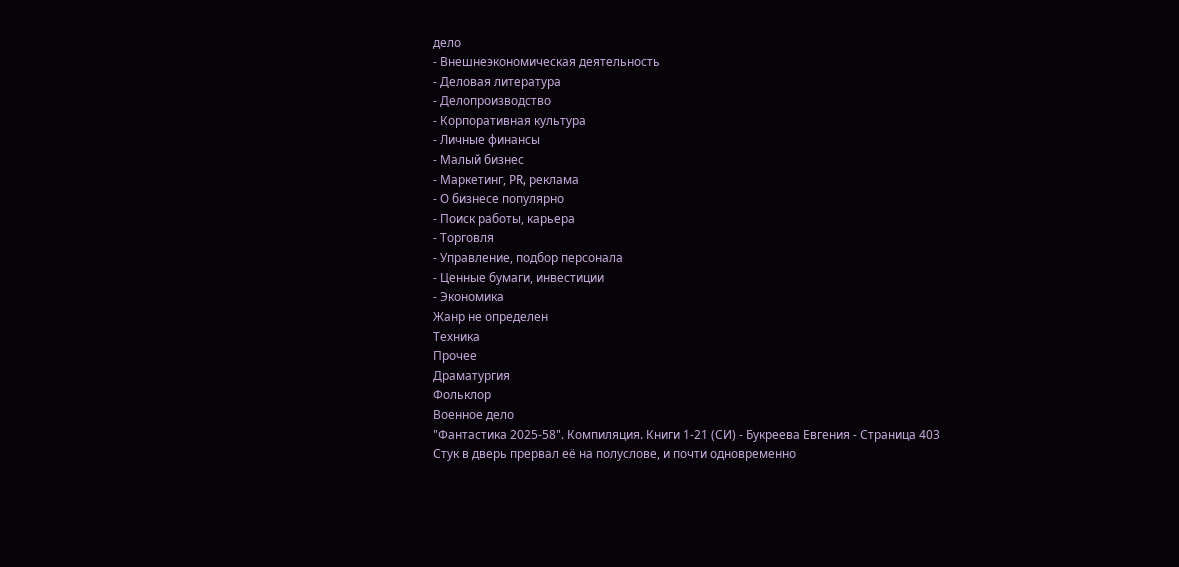дело
- Внешнеэкономическая деятельность
- Деловая литература
- Делопроизводство
- Корпоративная культура
- Личные финансы
- Малый бизнес
- Маркетинг, PR, реклама
- О бизнесе популярно
- Поиск работы, карьера
- Торговля
- Управление, подбор персонала
- Ценные бумаги, инвестиции
- Экономика
Жанр не определен
Техника
Прочее
Драматургия
Фольклор
Военное дело
"Фантастика 2025-58". Компиляция. Книги 1-21 (СИ) - Букреева Евгения - Страница 403
Стук в дверь прервал её на полуслове, и почти одновременно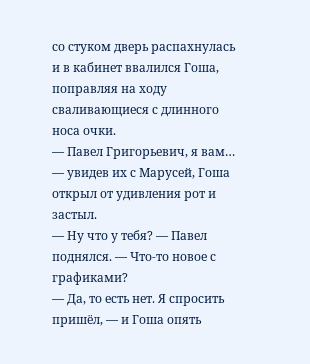со стуком дверь распахнулась и в кабинет ввалился Гоша, поправляя на ходу сваливающиеся с длинного носа очки.
— Павел Григорьевич, я вам… — увидев их с Марусей, Гоша открыл от удивления рот и застыл.
— Ну что у тебя? — Павел поднялся. — Что-то новое с графиками?
— Да, то есть нет. Я спросить пришёл, — и Гоша опять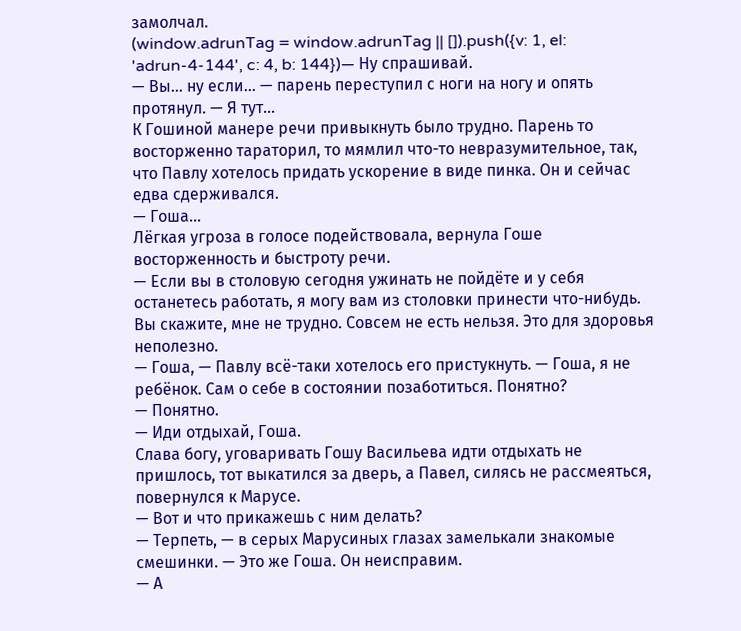замолчал.
(window.adrunTag = window.adrunTag || []).push({v: 1, el: 'adrun-4-144', c: 4, b: 144})— Ну спрашивай.
— Вы… ну если… — парень переступил с ноги на ногу и опять протянул. — Я тут…
К Гошиной манере речи привыкнуть было трудно. Парень то восторженно тараторил, то мямлил что-то невразумительное, так, что Павлу хотелось придать ускорение в виде пинка. Он и сейчас едва сдерживался.
— Гоша…
Лёгкая угроза в голосе подействовала, вернула Гоше восторженность и быстроту речи.
— Если вы в столовую сегодня ужинать не пойдёте и у себя останетесь работать, я могу вам из столовки принести что-нибудь. Вы скажите, мне не трудно. Совсем не есть нельзя. Это для здоровья неполезно.
— Гоша, — Павлу всё-таки хотелось его пристукнуть. — Гоша, я не ребёнок. Сам о себе в состоянии позаботиться. Понятно?
— Понятно.
— Иди отдыхай, Гоша.
Слава богу, уговаривать Гошу Васильева идти отдыхать не пришлось, тот выкатился за дверь, а Павел, силясь не рассмеяться, повернулся к Марусе.
— Вот и что прикажешь с ним делать?
— Терпеть, — в серых Марусиных глазах замелькали знакомые смешинки. — Это же Гоша. Он неисправим.
— А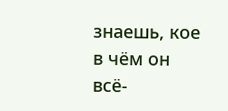знаешь, кое в чём он всё-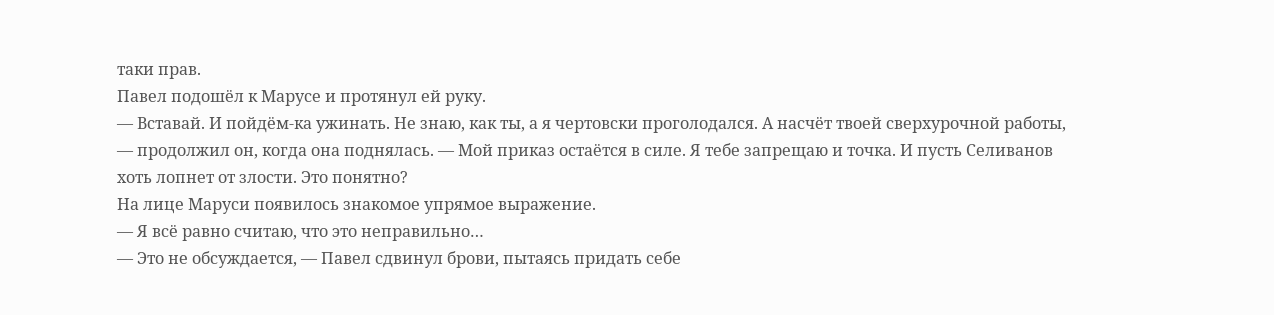таки прав.
Павел подошёл к Марусе и протянул ей руку.
— Вставай. И пойдём-ка ужинать. Не знаю, как ты, а я чертовски проголодался. А насчёт твоей сверхурочной работы, — продолжил он, когда она поднялась. — Мой приказ остаётся в силе. Я тебе запрещаю и точка. И пусть Селиванов хоть лопнет от злости. Это понятно?
На лице Маруси появилось знакомое упрямое выражение.
— Я всё равно считаю, что это неправильно…
— Это не обсуждается, — Павел сдвинул брови, пытаясь придать себе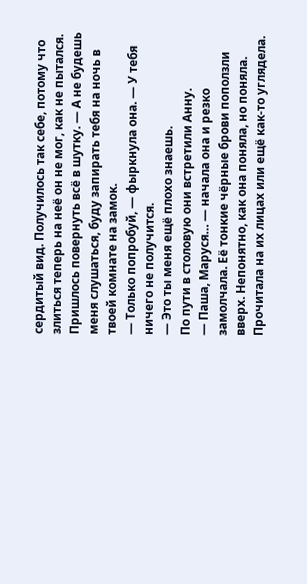сердитый вид. Получилось так себе, потому что злиться теперь на неё он не мог, как не пытался. Пришлось повернуть всё в шутку. — А не будешь меня слушаться, буду запирать тебя на ночь в твоей комнате на замок.
— Только попробуй, — фыркнула она. — У тебя ничего не получится.
— Это ты меня ещё плохо знаешь.
По пути в столовую они встретили Анну.
— Паша, Маруся… — начала она и резко замолчала. Её тонкие чёрные брови поползли вверх. Непонятно, как она поняла, но поняла. Прочитала на их лицах или ещё как-то углядела.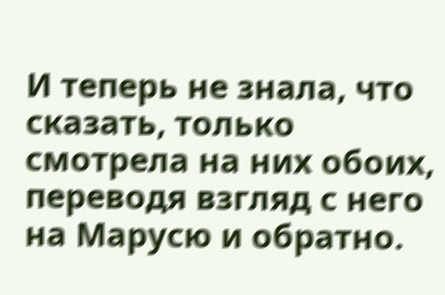И теперь не знала, что сказать, только смотрела на них обоих, переводя взгляд с него на Марусю и обратно.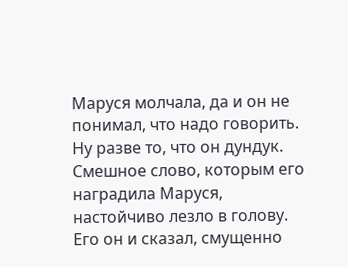Маруся молчала, да и он не понимал, что надо говорить. Ну разве то, что он дундук. Смешное слово, которым его наградила Маруся, настойчиво лезло в голову. Его он и сказал, смущенно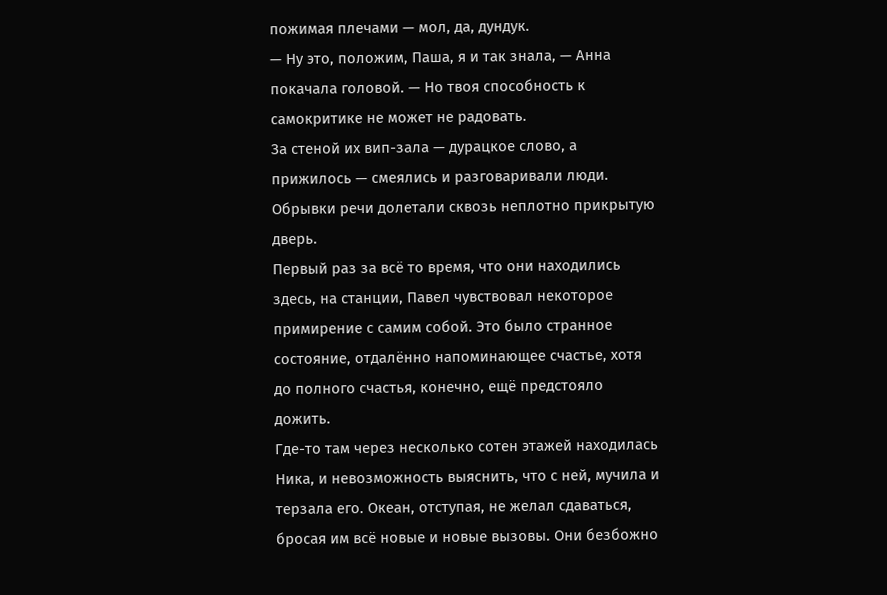пожимая плечами — мол, да, дундук.
— Ну это, положим, Паша, я и так знала, — Анна покачала головой. — Но твоя способность к самокритике не может не радовать.
За стеной их вип-зала — дурацкое слово, а прижилось — смеялись и разговаривали люди. Обрывки речи долетали сквозь неплотно прикрытую дверь.
Первый раз за всё то время, что они находились здесь, на станции, Павел чувствовал некоторое примирение с самим собой. Это было странное состояние, отдалённо напоминающее счастье, хотя до полного счастья, конечно, ещё предстояло дожить.
Где-то там через несколько сотен этажей находилась Ника, и невозможность выяснить, что с ней, мучила и терзала его. Океан, отступая, не желал сдаваться, бросая им всё новые и новые вызовы. Они безбожно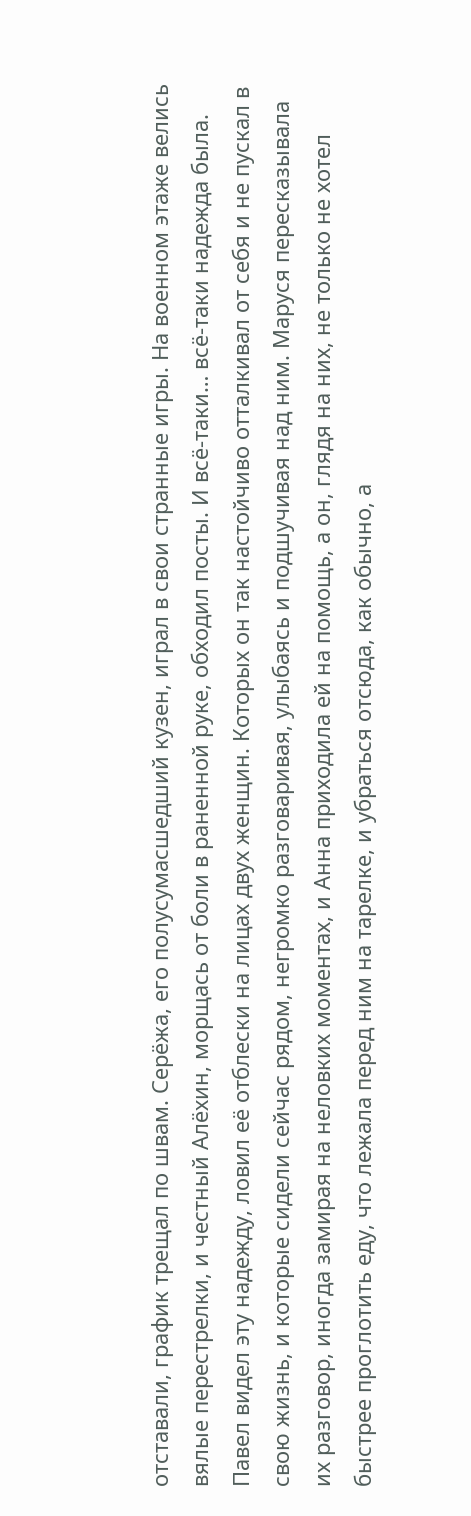отставали, график трещал по швам. Серёжа, его полусумасшедший кузен, играл в свои странные игры. На военном этаже велись вялые перестрелки, и честный Алёхин, морщась от боли в раненной руке, обходил посты. И всё-таки… всё-таки надежда была.
Павел видел эту надежду, ловил её отблески на лицах двух женщин. Которых он так настойчиво отталкивал от себя и не пускал в свою жизнь, и которые сидели сейчас рядом, негромко разговаривая, улыбаясь и подшучивая над ним. Маруся пересказывала их разговор, иногда замирая на неловких моментах, и Анна приходила ей на помощь, а он, глядя на них, не только не хотел быстрее проглотить еду, что лежала перед ним на тарелке, и убраться отсюда, как обычно, а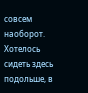совсем наоборот. Хотелось сидеть здесь подольше, в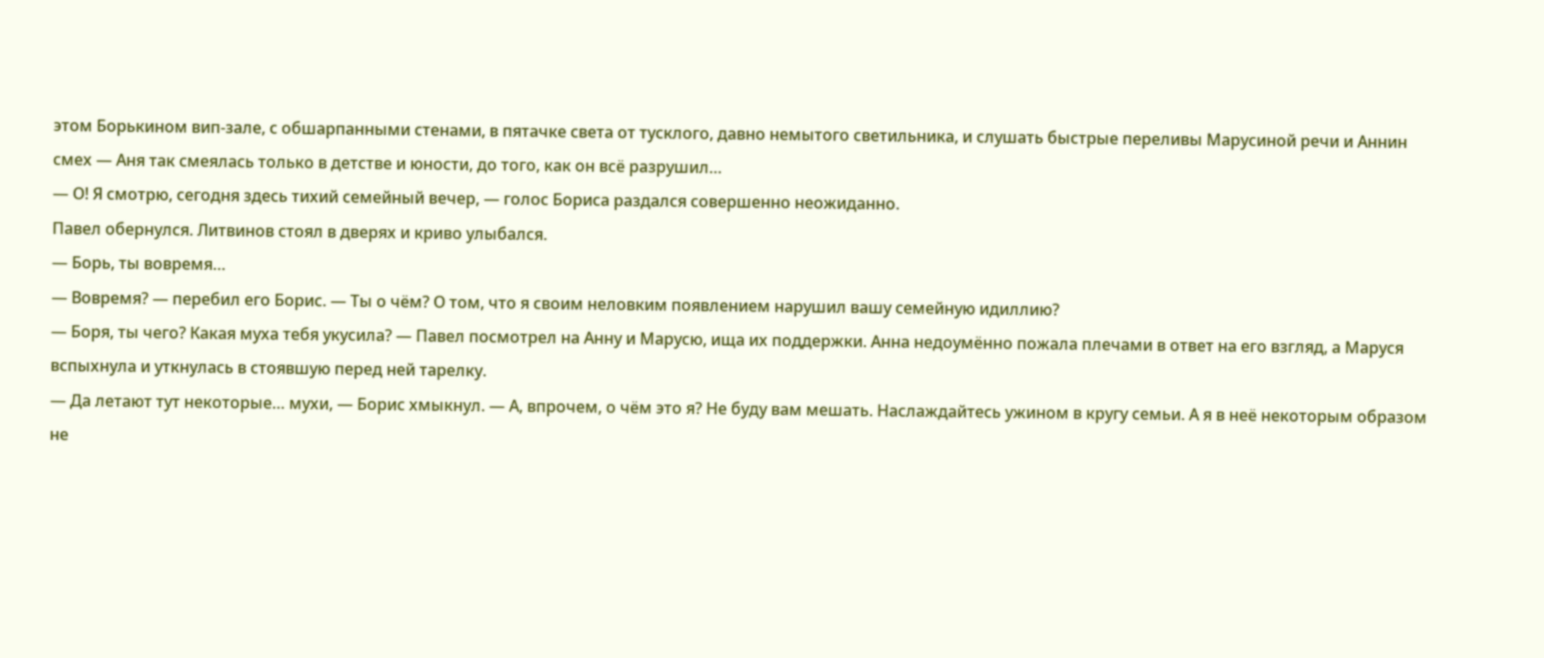этом Борькином вип-зале, с обшарпанными стенами, в пятачке света от тусклого, давно немытого светильника, и слушать быстрые переливы Марусиной речи и Аннин смех — Аня так смеялась только в детстве и юности, до того, как он всё разрушил…
— О! Я смотрю, сегодня здесь тихий семейный вечер, — голос Бориса раздался совершенно неожиданно.
Павел обернулся. Литвинов стоял в дверях и криво улыбался.
— Борь, ты вовремя…
— Вовремя? — перебил его Борис. — Ты о чём? О том, что я своим неловким появлением нарушил вашу семейную идиллию?
— Боря, ты чего? Какая муха тебя укусила? — Павел посмотрел на Анну и Марусю, ища их поддержки. Анна недоумённо пожала плечами в ответ на его взгляд, а Маруся вспыхнула и уткнулась в стоявшую перед ней тарелку.
— Да летают тут некоторые… мухи, — Борис хмыкнул. — А, впрочем, о чём это я? Не буду вам мешать. Наслаждайтесь ужином в кругу семьи. А я в неё некоторым образом не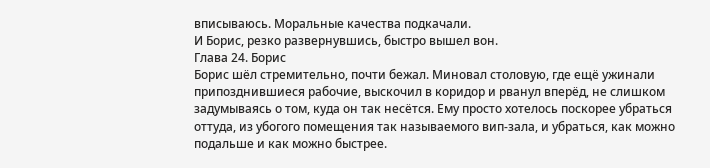вписываюсь. Моральные качества подкачали.
И Борис, резко развернувшись, быстро вышел вон.
Глава 24. Борис
Борис шёл стремительно, почти бежал. Миновал столовую, где ещё ужинали припозднившиеся рабочие, выскочил в коридор и рванул вперёд, не слишком задумываясь о том, куда он так несётся. Ему просто хотелось поскорее убраться оттуда, из убогого помещения так называемого вип-зала, и убраться, как можно подальше и как можно быстрее.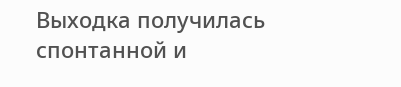Выходка получилась спонтанной и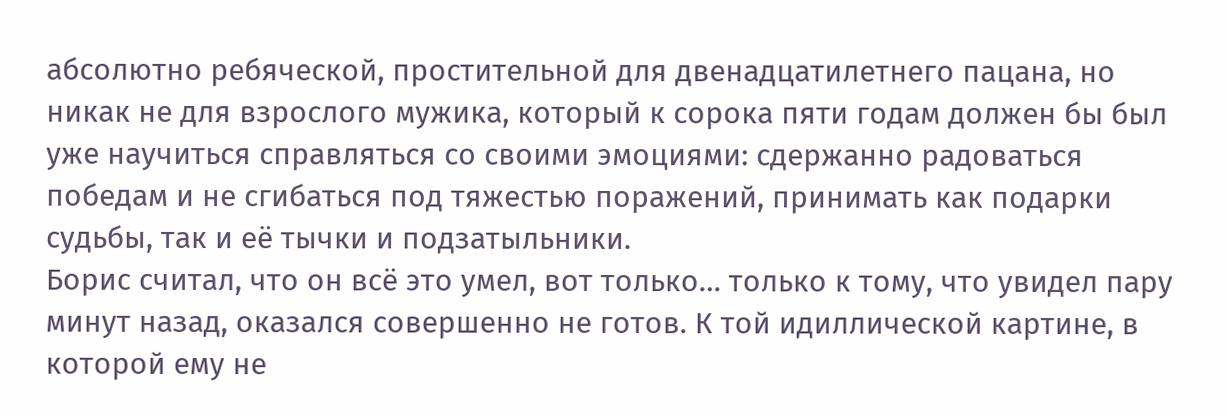абсолютно ребяческой, простительной для двенадцатилетнего пацана, но никак не для взрослого мужика, который к сорока пяти годам должен бы был уже научиться справляться со своими эмоциями: сдержанно радоваться победам и не сгибаться под тяжестью поражений, принимать как подарки судьбы, так и её тычки и подзатыльники.
Борис считал, что он всё это умел, вот только… только к тому, что увидел пару минут назад, оказался совершенно не готов. К той идиллической картине, в которой ему не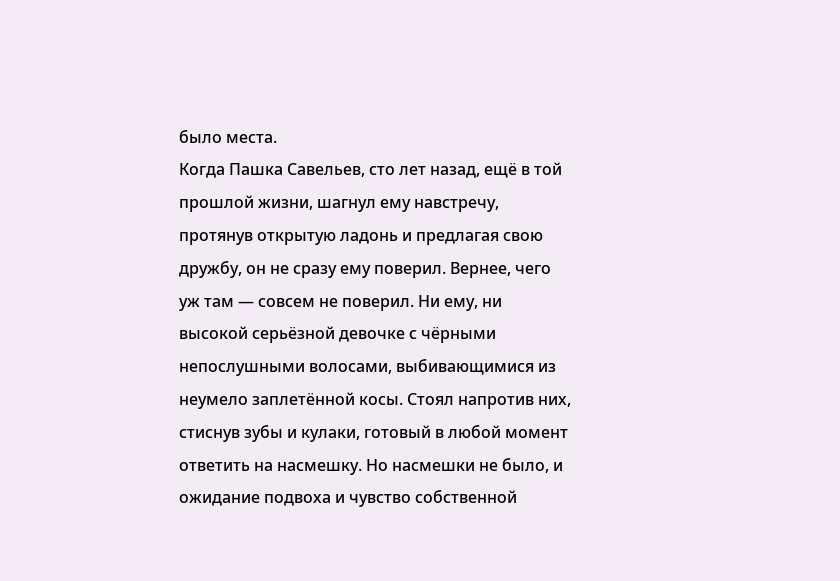было места.
Когда Пашка Савельев, сто лет назад, ещё в той прошлой жизни, шагнул ему навстречу, протянув открытую ладонь и предлагая свою дружбу, он не сразу ему поверил. Вернее, чего уж там — совсем не поверил. Ни ему, ни высокой серьёзной девочке с чёрными непослушными волосами, выбивающимися из неумело заплетённой косы. Стоял напротив них, стиснув зубы и кулаки, готовый в любой момент ответить на насмешку. Но насмешки не было, и ожидание подвоха и чувство собственной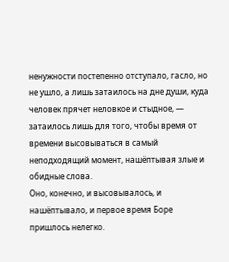ненужности постепенно отступало, гасло, но не ушло, а лишь затаилось на дне души, куда человек прячет неловкое и стыдное, — затаилось лишь для того, чтобы время от времени высовываться в самый неподходящий момент, нашёптывая злые и обидные слова.
Оно, конечно, и высовывалось, и нашёптывало, и первое время Боре пришлось нелегко.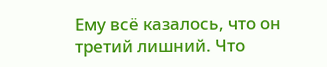Ему всё казалось, что он третий лишний. Что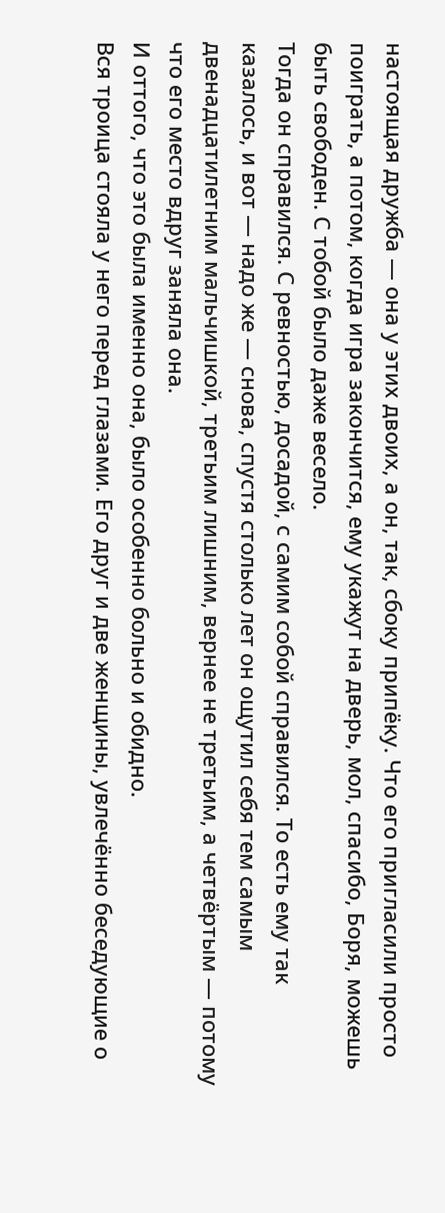настоящая дружба — она у этих двоих, а он, так, сбоку припёку. Что его пригласили просто поиграть, а потом, когда игра закончится, ему укажут на дверь, мол, спасибо, Боря, можешь быть свободен. С тобой было даже весело.
Тогда он справился. С ревностью, досадой, с самим собой справился. То есть ему так казалось, и вот — надо же — снова, спустя столько лет он ощутил себя тем самым двенадцатилетним мальчишкой, третьим лишним, вернее не третьим, а четвёртым — потому что его место вдруг заняла она.
И оттого, что это была именно она, было особенно больно и обидно.
Вся троица стояла у него перед глазами. Его друг и две женщины, увлечённо беседующие о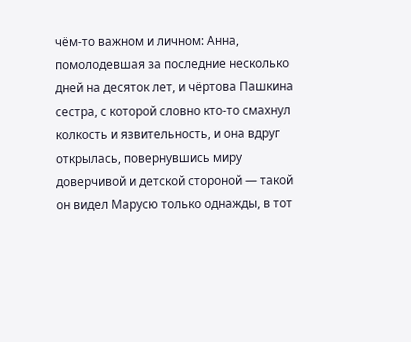чём-то важном и личном: Анна, помолодевшая за последние несколько дней на десяток лет, и чёртова Пашкина сестра, с которой словно кто-то смахнул колкость и язвительность, и она вдруг открылась, повернувшись миру доверчивой и детской стороной — такой он видел Марусю только однажды, в тот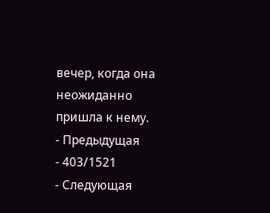вечер, когда она неожиданно пришла к нему.
- Предыдущая
- 403/1521
- Следующая